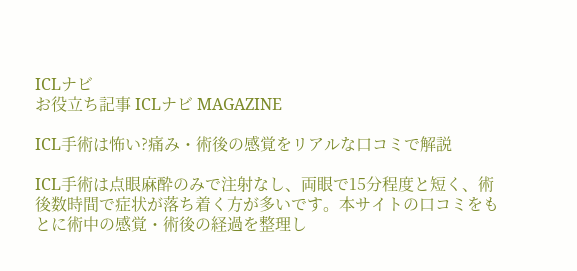ICLナビ
お役立ち記事 ICLナビ MAGAZINE

ICL手術は怖い?痛み・術後の感覚をリアルな口コミで解説

ICL手術は点眼麻酔のみで注射なし、両眼で15分程度と短く、術後数時間で症状が落ち着く方が多いです。本サイトの口コミをもとに術中の感覚・術後の経過を整理し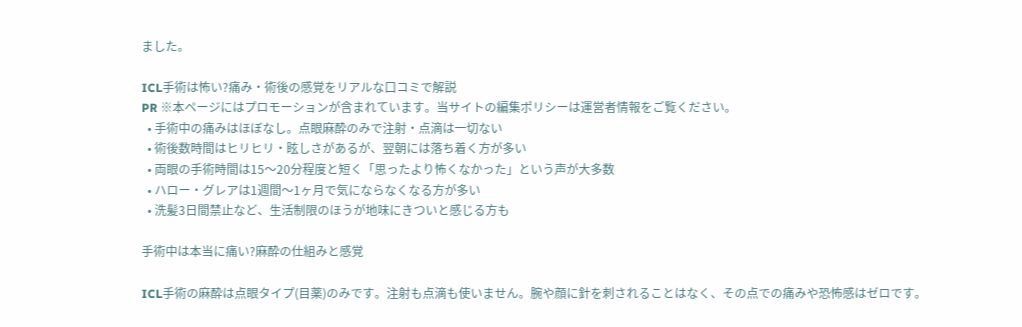ました。

ICL手術は怖い?痛み・術後の感覚をリアルな口コミで解説
PR ※本ページにはプロモーションが含まれています。当サイトの編集ポリシーは運営者情報をご覧ください。
  • 手術中の痛みはほぼなし。点眼麻酔のみで注射・点滴は一切ない
  • 術後数時間はヒリヒリ・眩しさがあるが、翌朝には落ち着く方が多い
  • 両眼の手術時間は15〜20分程度と短く「思ったより怖くなかった」という声が大多数
  • ハロー・グレアは1週間〜1ヶ月で気にならなくなる方が多い
  • 洗髪3日間禁止など、生活制限のほうが地味にきついと感じる方も

手術中は本当に痛い?麻酔の仕組みと感覚

ICL手術の麻酔は点眼タイプ(目薬)のみです。注射も点滴も使いません。腕や顔に針を刺されることはなく、その点での痛みや恐怖感はゼロです。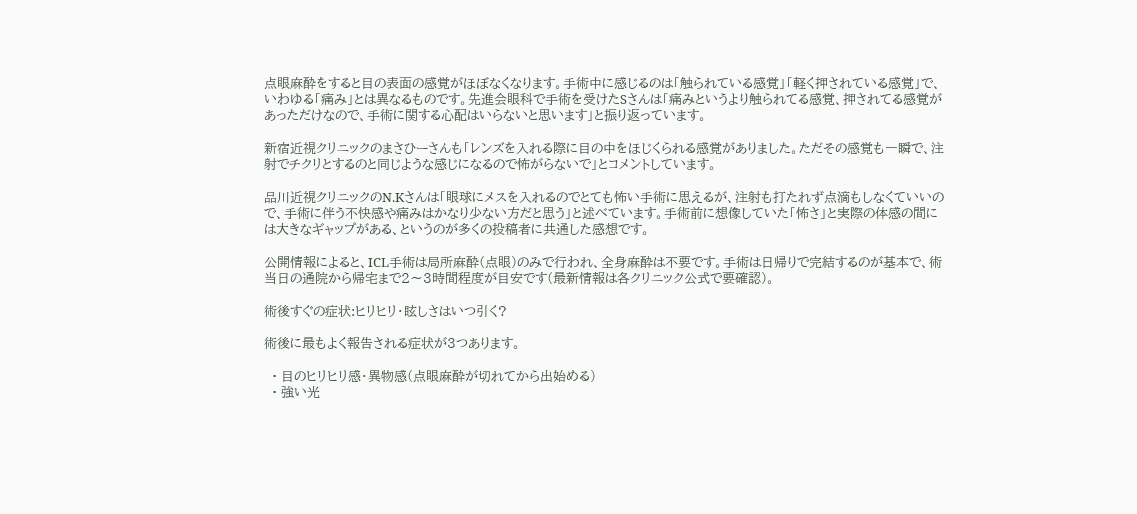点眼麻酔をすると目の表面の感覚がほぼなくなります。手術中に感じるのは「触られている感覚」「軽く押されている感覚」で、いわゆる「痛み」とは異なるものです。先進会眼科で手術を受けたSさんは「痛みというより触られてる感覚、押されてる感覚があっただけなので、手術に関する心配はいらないと思います」と振り返っています。

新宿近視クリニックのまさひーさんも「レンズを入れる際に目の中をほじくられる感覚がありました。ただその感覚も一瞬で、注射でチクリとするのと同じような感じになるので怖がらないで」とコメントしています。

品川近視クリニックのN.Kさんは「眼球にメスを入れるのでとても怖い手術に思えるが、注射も打たれず点滴もしなくていいので、手術に伴う不快感や痛みはかなり少ない方だと思う」と述べています。手術前に想像していた「怖さ」と実際の体感の間には大きなギャップがある、というのが多くの投稿者に共通した感想です。

公開情報によると、ICL手術は局所麻酔(点眼)のみで行われ、全身麻酔は不要です。手術は日帰りで完結するのが基本で、術当日の通院から帰宅まで2〜3時間程度が目安です(最新情報は各クリニック公式で要確認)。

術後すぐの症状:ヒリヒリ・眩しさはいつ引く?

術後に最もよく報告される症状が3つあります。

  • 目のヒリヒリ感・異物感(点眼麻酔が切れてから出始める)
  • 強い光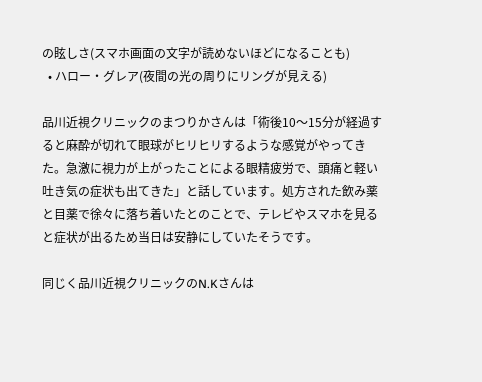の眩しさ(スマホ画面の文字が読めないほどになることも)
  • ハロー・グレア(夜間の光の周りにリングが見える)

品川近視クリニックのまつりかさんは「術後10〜15分が経過すると麻酔が切れて眼球がヒリヒリするような感覚がやってきた。急激に視力が上がったことによる眼精疲労で、頭痛と軽い吐き気の症状も出てきた」と話しています。処方された飲み薬と目薬で徐々に落ち着いたとのことで、テレビやスマホを見ると症状が出るため当日は安静にしていたそうです。

同じく品川近視クリニックのN.Kさんは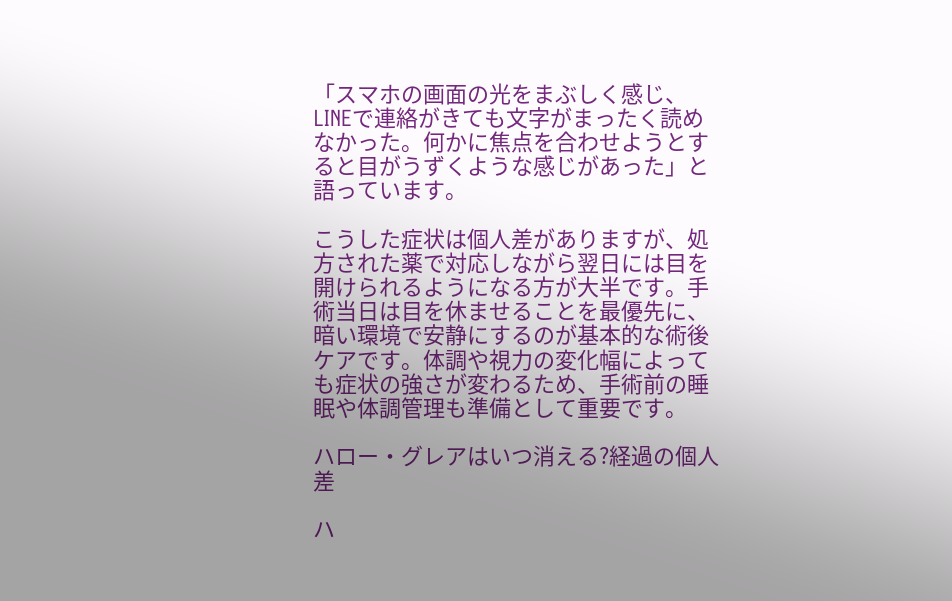「スマホの画面の光をまぶしく感じ、LINEで連絡がきても文字がまったく読めなかった。何かに焦点を合わせようとすると目がうずくような感じがあった」と語っています。

こうした症状は個人差がありますが、処方された薬で対応しながら翌日には目を開けられるようになる方が大半です。手術当日は目を休ませることを最優先に、暗い環境で安静にするのが基本的な術後ケアです。体調や視力の変化幅によっても症状の強さが変わるため、手術前の睡眠や体調管理も準備として重要です。

ハロー・グレアはいつ消える?経過の個人差

ハ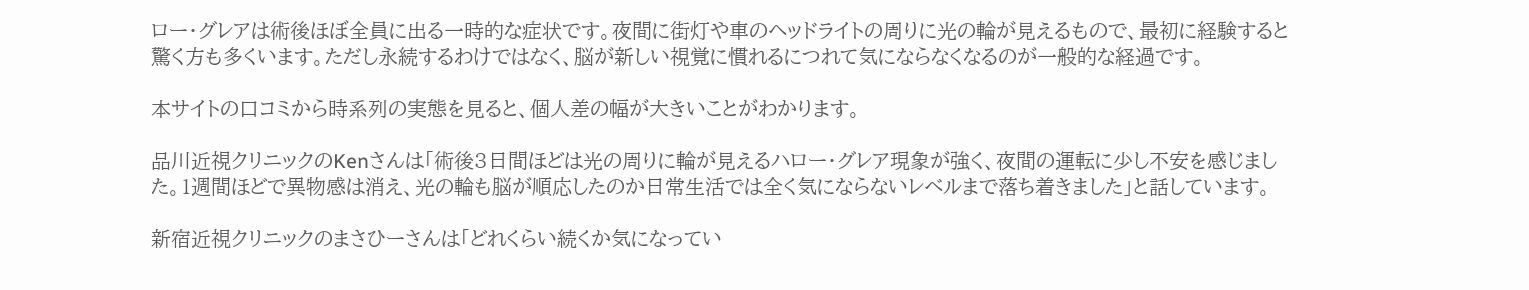ロー・グレアは術後ほぼ全員に出る一時的な症状です。夜間に街灯や車のヘッドライトの周りに光の輪が見えるもので、最初に経験すると驚く方も多くいます。ただし永続するわけではなく、脳が新しい視覚に慣れるにつれて気にならなくなるのが一般的な経過です。

本サイトの口コミから時系列の実態を見ると、個人差の幅が大きいことがわかります。

品川近視クリニックのKenさんは「術後3日間ほどは光の周りに輪が見えるハロー・グレア現象が強く、夜間の運転に少し不安を感じました。1週間ほどで異物感は消え、光の輪も脳が順応したのか日常生活では全く気にならないレベルまで落ち着きました」と話しています。

新宿近視クリニックのまさひーさんは「どれくらい続くか気になってい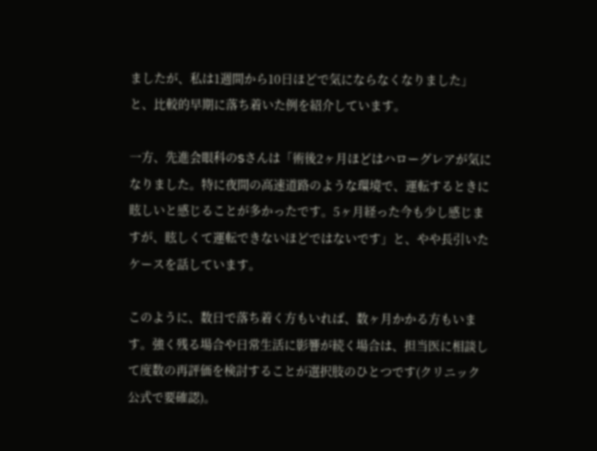ましたが、私は1週間から10日ほどで気にならなくなりました」と、比較的早期に落ち着いた例を紹介しています。

一方、先進会眼科のSさんは「術後2ヶ月ほどはハローグレアが気になりました。特に夜間の高速道路のような環境で、運転するときに眩しいと感じることが多かったです。5ヶ月経った今も少し感じますが、眩しくて運転できないほどではないです」と、やや長引いたケースを話しています。

このように、数日で落ち着く方もいれば、数ヶ月かかる方もいます。強く残る場合や日常生活に影響が続く場合は、担当医に相談して度数の再評価を検討することが選択肢のひとつです(クリニック公式で要確認)。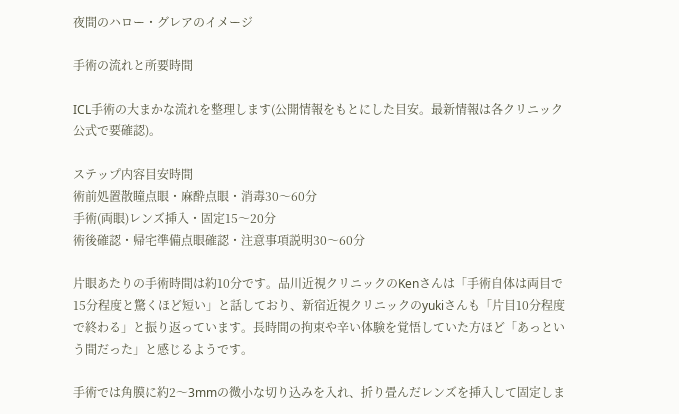夜間のハロー・グレアのイメージ

手術の流れと所要時間

ICL手術の大まかな流れを整理します(公開情報をもとにした目安。最新情報は各クリニック公式で要確認)。

ステップ内容目安時間
術前処置散瞳点眼・麻酔点眼・消毒30〜60分
手術(両眼)レンズ挿入・固定15〜20分
術後確認・帰宅準備点眼確認・注意事項説明30〜60分

片眼あたりの手術時間は約10分です。品川近視クリニックのKenさんは「手術自体は両目で15分程度と驚くほど短い」と話しており、新宿近視クリニックのyukiさんも「片目10分程度で終わる」と振り返っています。長時間の拘束や辛い体験を覚悟していた方ほど「あっという間だった」と感じるようです。

手術では角膜に約2〜3mmの微小な切り込みを入れ、折り畳んだレンズを挿入して固定しま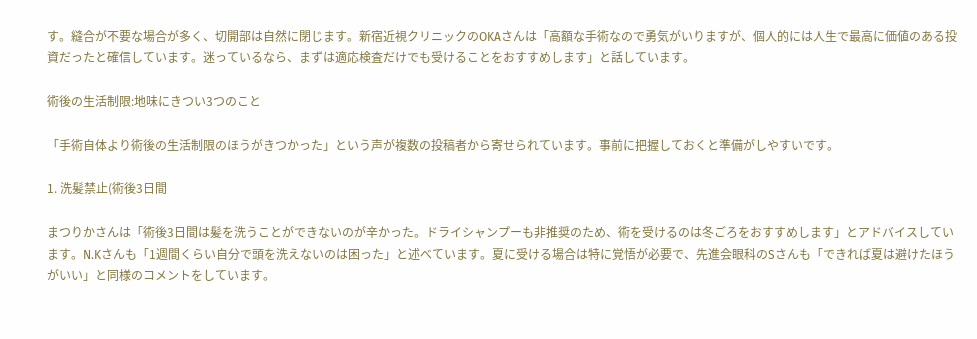す。縫合が不要な場合が多く、切開部は自然に閉じます。新宿近視クリニックのOKAさんは「高額な手術なので勇気がいりますが、個人的には人生で最高に価値のある投資だったと確信しています。迷っているなら、まずは適応検査だけでも受けることをおすすめします」と話しています。

術後の生活制限:地味にきつい3つのこと

「手術自体より術後の生活制限のほうがきつかった」という声が複数の投稿者から寄せられています。事前に把握しておくと準備がしやすいです。

1. 洗髪禁止(術後3日間

まつりかさんは「術後3日間は髪を洗うことができないのが辛かった。ドライシャンプーも非推奨のため、術を受けるのは冬ごろをおすすめします」とアドバイスしています。N.Kさんも「1週間くらい自分で頭を洗えないのは困った」と述べています。夏に受ける場合は特に覚悟が必要で、先進会眼科のSさんも「できれば夏は避けたほうがいい」と同様のコメントをしています。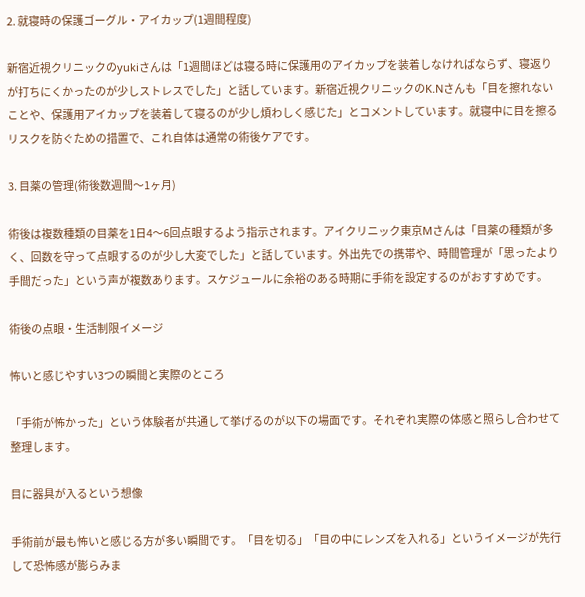2. 就寝時の保護ゴーグル・アイカップ(1週間程度)

新宿近視クリニックのyukiさんは「1週間ほどは寝る時に保護用のアイカップを装着しなければならず、寝返りが打ちにくかったのが少しストレスでした」と話しています。新宿近視クリニックのK.Nさんも「目を擦れないことや、保護用アイカップを装着して寝るのが少し煩わしく感じた」とコメントしています。就寝中に目を擦るリスクを防ぐための措置で、これ自体は通常の術後ケアです。

3. 目薬の管理(術後数週間〜1ヶ月)

術後は複数種類の目薬を1日4〜6回点眼するよう指示されます。アイクリニック東京Mさんは「目薬の種類が多く、回数を守って点眼するのが少し大変でした」と話しています。外出先での携帯や、時間管理が「思ったより手間だった」という声が複数あります。スケジュールに余裕のある時期に手術を設定するのがおすすめです。

術後の点眼・生活制限イメージ

怖いと感じやすい3つの瞬間と実際のところ

「手術が怖かった」という体験者が共通して挙げるのが以下の場面です。それぞれ実際の体感と照らし合わせて整理します。

目に器具が入るという想像

手術前が最も怖いと感じる方が多い瞬間です。「目を切る」「目の中にレンズを入れる」というイメージが先行して恐怖感が膨らみま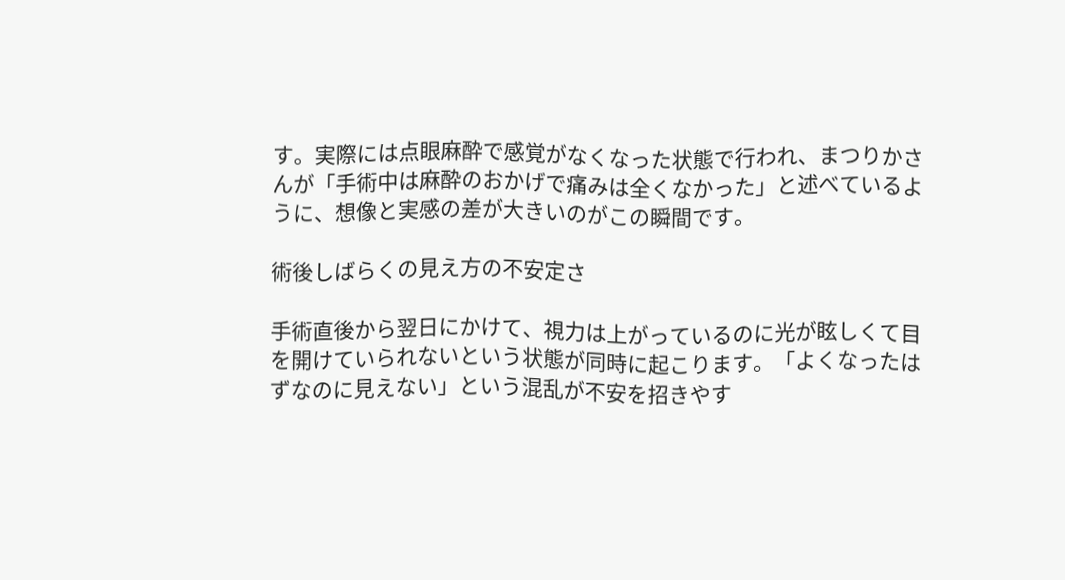す。実際には点眼麻酔で感覚がなくなった状態で行われ、まつりかさんが「手術中は麻酔のおかげで痛みは全くなかった」と述べているように、想像と実感の差が大きいのがこの瞬間です。

術後しばらくの見え方の不安定さ

手術直後から翌日にかけて、視力は上がっているのに光が眩しくて目を開けていられないという状態が同時に起こります。「よくなったはずなのに見えない」という混乱が不安を招きやす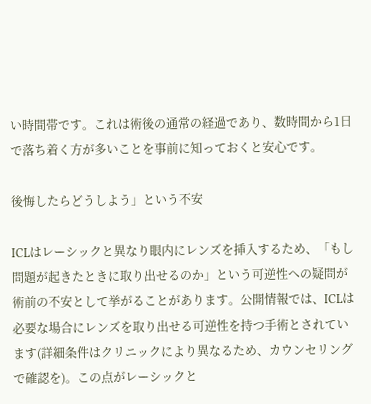い時間帯です。これは術後の通常の経過であり、数時間から1日で落ち着く方が多いことを事前に知っておくと安心です。

後悔したらどうしよう」という不安

ICLはレーシックと異なり眼内にレンズを挿入するため、「もし問題が起きたときに取り出せるのか」という可逆性への疑問が術前の不安として挙がることがあります。公開情報では、ICLは必要な場合にレンズを取り出せる可逆性を持つ手術とされています(詳細条件はクリニックにより異なるため、カウンセリングで確認を)。この点がレーシックと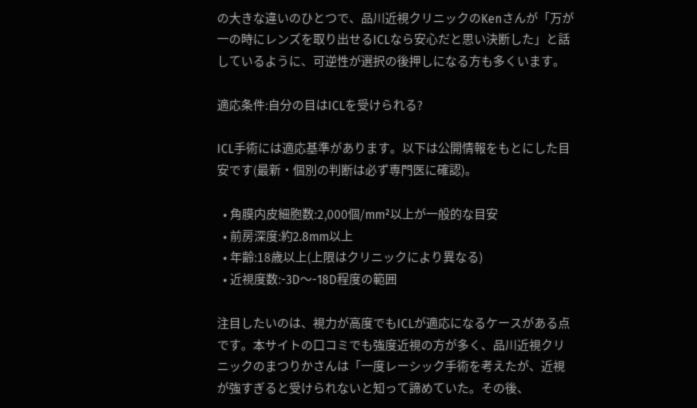の大きな違いのひとつで、品川近視クリニックのKenさんが「万が一の時にレンズを取り出せるICLなら安心だと思い決断した」と話しているように、可逆性が選択の後押しになる方も多くいます。

適応条件:自分の目はICLを受けられる?

ICL手術には適応基準があります。以下は公開情報をもとにした目安です(最新・個別の判断は必ず専門医に確認)。

  • 角膜内皮細胞数:2,000個/mm²以上が一般的な目安
  • 前房深度:約2.8mm以上
  • 年齢:18歳以上(上限はクリニックにより異なる)
  • 近視度数:-3D〜-18D程度の範囲

注目したいのは、視力が高度でもICLが適応になるケースがある点です。本サイトの口コミでも強度近視の方が多く、品川近視クリニックのまつりかさんは「一度レーシック手術を考えたが、近視が強すぎると受けられないと知って諦めていた。その後、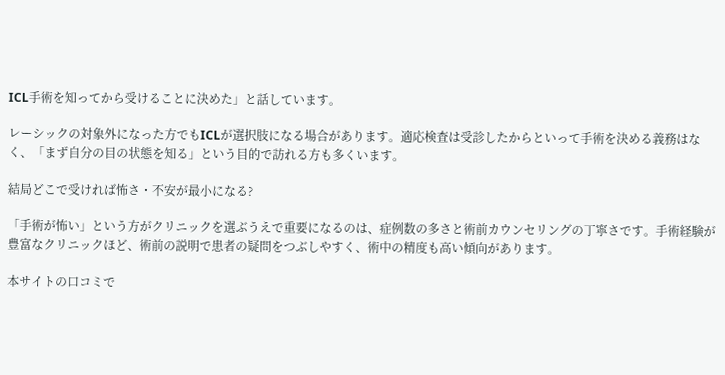ICL手術を知ってから受けることに決めた」と話しています。

レーシックの対象外になった方でもICLが選択肢になる場合があります。適応検査は受診したからといって手術を決める義務はなく、「まず自分の目の状態を知る」という目的で訪れる方も多くいます。

結局どこで受ければ怖さ・不安が最小になる?

「手術が怖い」という方がクリニックを選ぶうえで重要になるのは、症例数の多さと術前カウンセリングの丁寧さです。手術経験が豊富なクリニックほど、術前の説明で患者の疑問をつぶしやすく、術中の精度も高い傾向があります。

本サイトの口コミで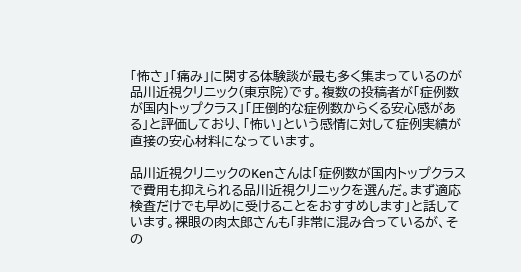「怖さ」「痛み」に関する体験談が最も多く集まっているのが品川近視クリニック(東京院)です。複数の投稿者が「症例数が国内トップクラス」「圧倒的な症例数からくる安心感がある」と評価しており、「怖い」という感情に対して症例実績が直接の安心材料になっています。

品川近視クリニックのKenさんは「症例数が国内トップクラスで費用も抑えられる品川近視クリニックを選んだ。まず適応検査だけでも早めに受けることをおすすめします」と話しています。裸眼の肉太郎さんも「非常に混み合っているが、その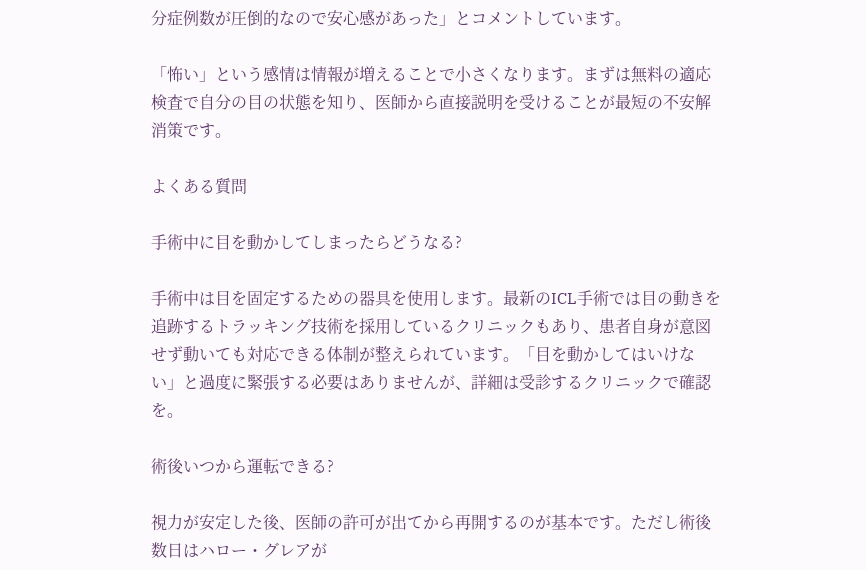分症例数が圧倒的なので安心感があった」とコメントしています。

「怖い」という感情は情報が増えることで小さくなります。まずは無料の適応検査で自分の目の状態を知り、医師から直接説明を受けることが最短の不安解消策です。

よくある質問

手術中に目を動かしてしまったらどうなる?

手術中は目を固定するための器具を使用します。最新のICL手術では目の動きを追跡するトラッキング技術を採用しているクリニックもあり、患者自身が意図せず動いても対応できる体制が整えられています。「目を動かしてはいけない」と過度に緊張する必要はありませんが、詳細は受診するクリニックで確認を。

術後いつから運転できる?

視力が安定した後、医師の許可が出てから再開するのが基本です。ただし術後数日はハロー・グレアが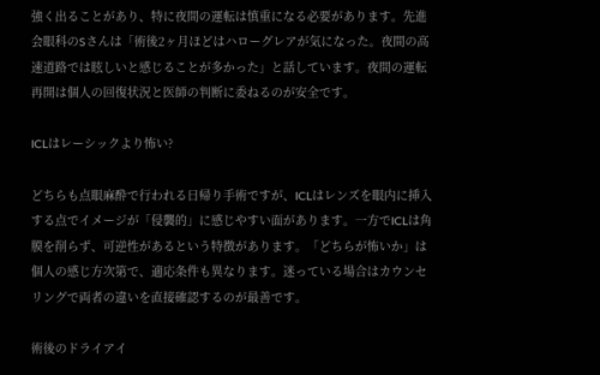強く出ることがあり、特に夜間の運転は慎重になる必要があります。先進会眼科のSさんは「術後2ヶ月ほどはハローグレアが気になった。夜間の高速道路では眩しいと感じることが多かった」と話しています。夜間の運転再開は個人の回復状況と医師の判断に委ねるのが安全です。

ICLはレーシックより怖い?

どちらも点眼麻酔で行われる日帰り手術ですが、ICLはレンズを眼内に挿入する点でイメージが「侵襲的」に感じやすい面があります。一方でICLは角膜を削らず、可逆性があるという特徴があります。「どちらが怖いか」は個人の感じ方次第で、適応条件も異なります。迷っている場合はカウンセリングで両者の違いを直接確認するのが最善です。

術後のドライアイ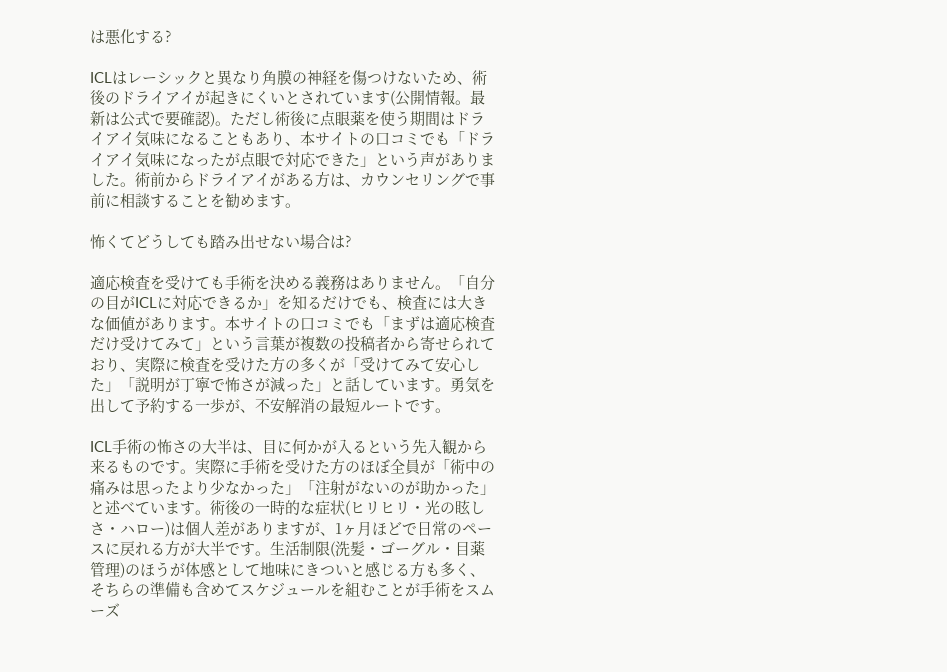は悪化する?

ICLはレーシックと異なり角膜の神経を傷つけないため、術後のドライアイが起きにくいとされています(公開情報。最新は公式で要確認)。ただし術後に点眼薬を使う期間はドライアイ気味になることもあり、本サイトの口コミでも「ドライアイ気味になったが点眼で対応できた」という声がありました。術前からドライアイがある方は、カウンセリングで事前に相談することを勧めます。

怖くてどうしても踏み出せない場合は?

適応検査を受けても手術を決める義務はありません。「自分の目がICLに対応できるか」を知るだけでも、検査には大きな価値があります。本サイトの口コミでも「まずは適応検査だけ受けてみて」という言葉が複数の投稿者から寄せられており、実際に検査を受けた方の多くが「受けてみて安心した」「説明が丁寧で怖さが減った」と話しています。勇気を出して予約する一歩が、不安解消の最短ルートです。

ICL手術の怖さの大半は、目に何かが入るという先入観から来るものです。実際に手術を受けた方のほぼ全員が「術中の痛みは思ったより少なかった」「注射がないのが助かった」と述べています。術後の一時的な症状(ヒリヒリ・光の眩しさ・ハロー)は個人差がありますが、1ヶ月ほどで日常のペースに戻れる方が大半です。生活制限(洗髪・ゴーグル・目薬管理)のほうが体感として地味にきついと感じる方も多く、そちらの準備も含めてスケジュールを組むことが手術をスムーズ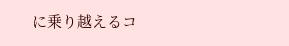に乗り越えるコ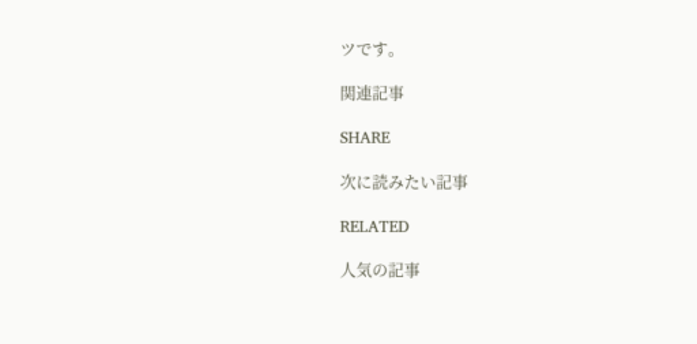ツです。

関連記事

SHARE

次に読みたい記事

RELATED

人気の記事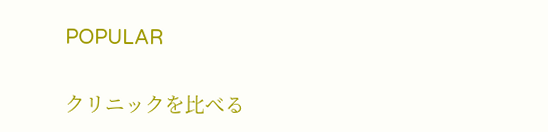POPULAR

クリニックを比べる